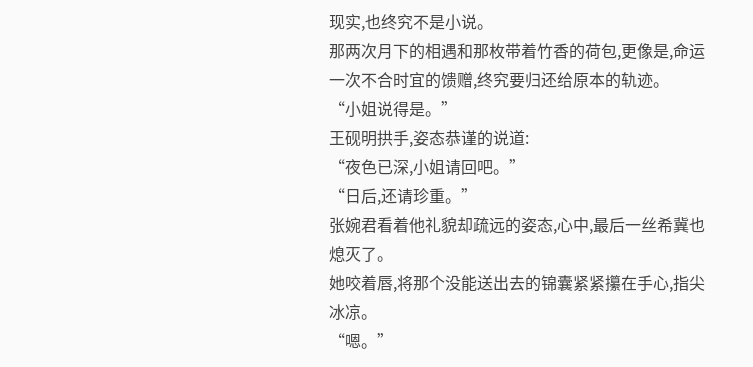现实,也终究不是小说。
那两次月下的相遇和那枚带着竹香的荷包,更像是,命运一次不合时宜的馈赠,终究要归还给原本的轨迹。
“小姐说得是。”
王砚明拱手,姿态恭谨的说道:
“夜色已深,小姐请回吧。”
“日后,还请珍重。”
张婉君看着他礼貌却疏远的姿态,心中,最后一丝希冀也熄灭了。
她咬着唇,将那个没能送出去的锦囊紧紧攥在手心,指尖冰凉。
“嗯。”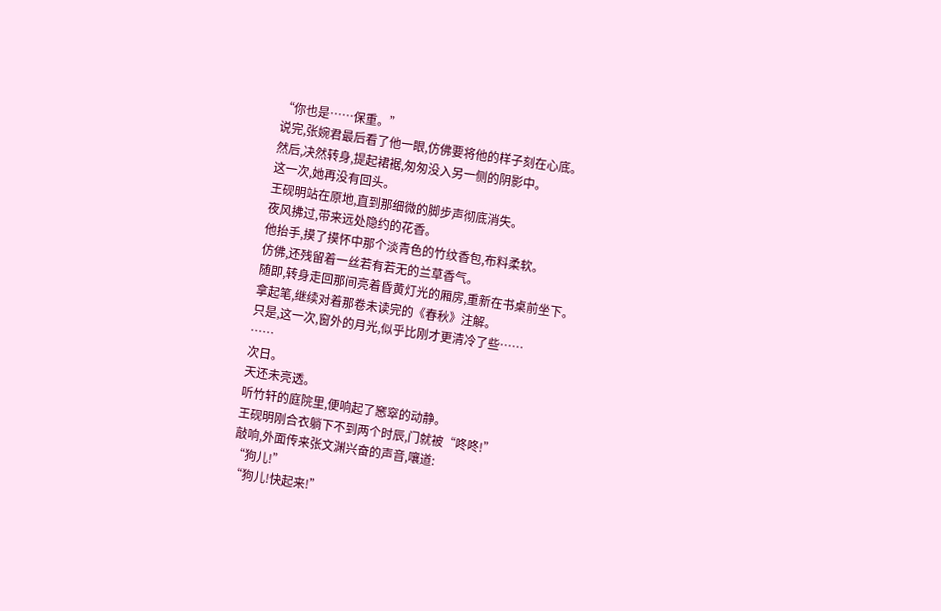“你也是……保重。”
说完,张婉君最后看了他一眼,仿佛要将他的样子刻在心底。
然后,决然转身,提起裙裾,匆匆没入另一侧的阴影中。
这一次,她再没有回头。
王砚明站在原地,直到那细微的脚步声彻底消失。
夜风拂过,带来远处隐约的花香。
他抬手,摸了摸怀中那个淡青色的竹纹香包,布料柔软。
仿佛,还残留着一丝若有若无的兰草香气。
随即,转身走回那间亮着昏黄灯光的厢房,重新在书桌前坐下。
拿起笔,继续对着那卷未读完的《春秋》注解。
只是,这一次,窗外的月光,似乎比刚才更清冷了些……
……
次日。
天还未亮透。
听竹轩的庭院里,便响起了窸窣的动静。
王砚明刚合衣躺下不到两个时辰,门就被“咚咚!”
敲响,外面传来张文渊兴奋的声音,嚷道:
“狗儿!”
“狗儿!快起来!”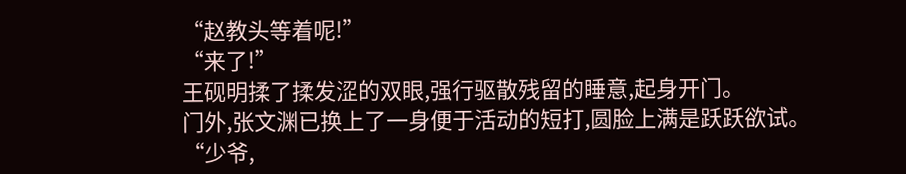“赵教头等着呢!”
“来了!”
王砚明揉了揉发涩的双眼,强行驱散残留的睡意,起身开门。
门外,张文渊已换上了一身便于活动的短打,圆脸上满是跃跃欲试。
“少爷,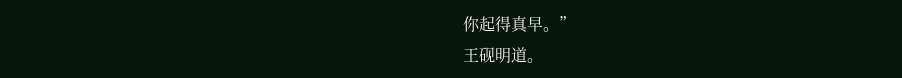你起得真早。”
王砚明道。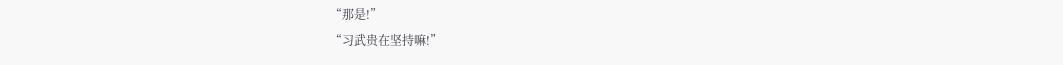“那是!”
“习武贵在坚持嘛!”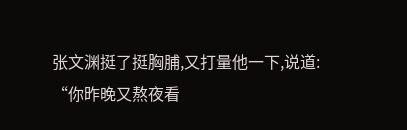张文渊挺了挺胸脯,又打量他一下,说道:
“你昨晚又熬夜看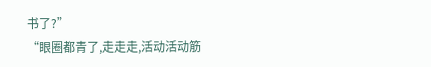书了?”
“眼圈都青了,走走走,活动活动筋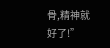骨,精神就好了!”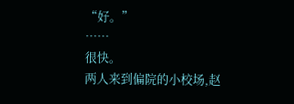“好。”
……
很快。
两人来到偏院的小校场,赵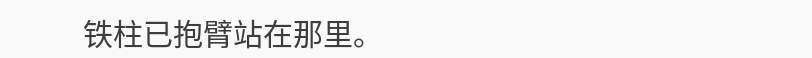铁柱已抱臂站在那里。